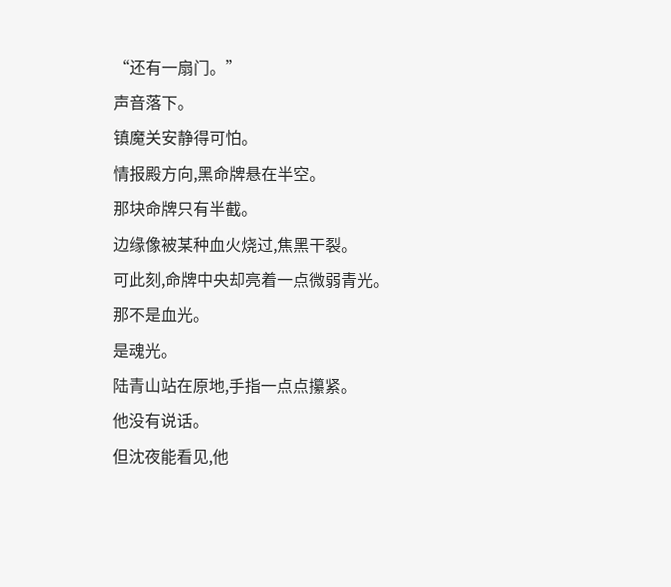“还有一扇门。”
声音落下。
镇魔关安静得可怕。
情报殿方向,黑命牌悬在半空。
那块命牌只有半截。
边缘像被某种血火烧过,焦黑干裂。
可此刻,命牌中央却亮着一点微弱青光。
那不是血光。
是魂光。
陆青山站在原地,手指一点点攥紧。
他没有说话。
但沈夜能看见,他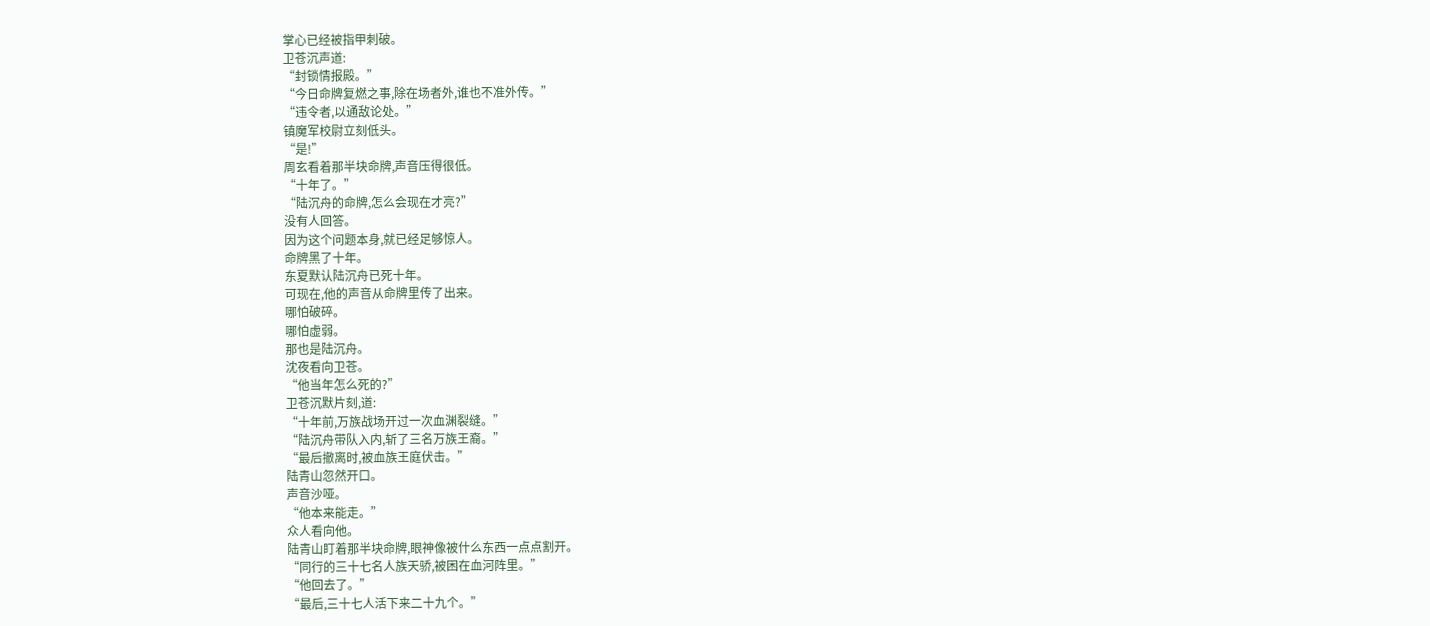掌心已经被指甲刺破。
卫苍沉声道:
“封锁情报殿。”
“今日命牌复燃之事,除在场者外,谁也不准外传。”
“违令者,以通敌论处。”
镇魔军校尉立刻低头。
“是!”
周玄看着那半块命牌,声音压得很低。
“十年了。”
“陆沉舟的命牌,怎么会现在才亮?”
没有人回答。
因为这个问题本身,就已经足够惊人。
命牌黑了十年。
东夏默认陆沉舟已死十年。
可现在,他的声音从命牌里传了出来。
哪怕破碎。
哪怕虚弱。
那也是陆沉舟。
沈夜看向卫苍。
“他当年怎么死的?”
卫苍沉默片刻,道:
“十年前,万族战场开过一次血渊裂缝。”
“陆沉舟带队入内,斩了三名万族王裔。”
“最后撤离时,被血族王庭伏击。”
陆青山忽然开口。
声音沙哑。
“他本来能走。”
众人看向他。
陆青山盯着那半块命牌,眼神像被什么东西一点点割开。
“同行的三十七名人族天骄,被困在血河阵里。”
“他回去了。”
“最后,三十七人活下来二十九个。”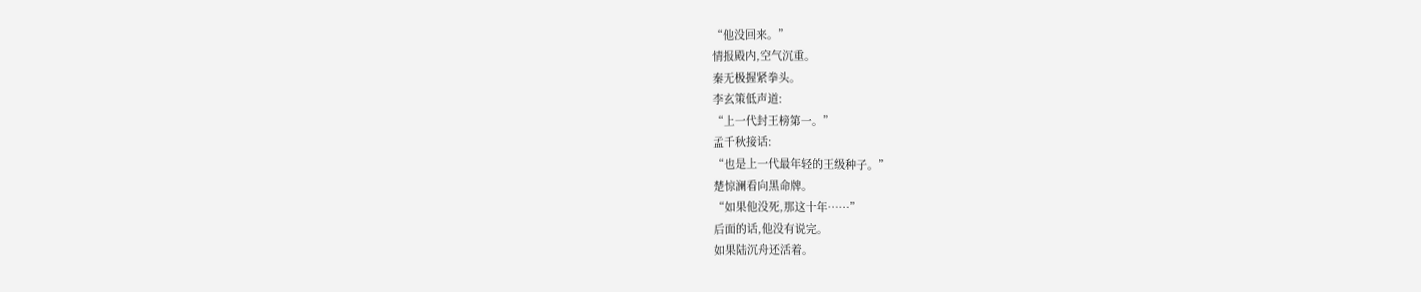“他没回来。”
情报殿内,空气沉重。
秦无极握紧拳头。
李玄策低声道:
“上一代封王榜第一。”
孟千秋接话:
“也是上一代最年轻的王级种子。”
楚惊澜看向黑命牌。
“如果他没死,那这十年……”
后面的话,他没有说完。
如果陆沉舟还活着。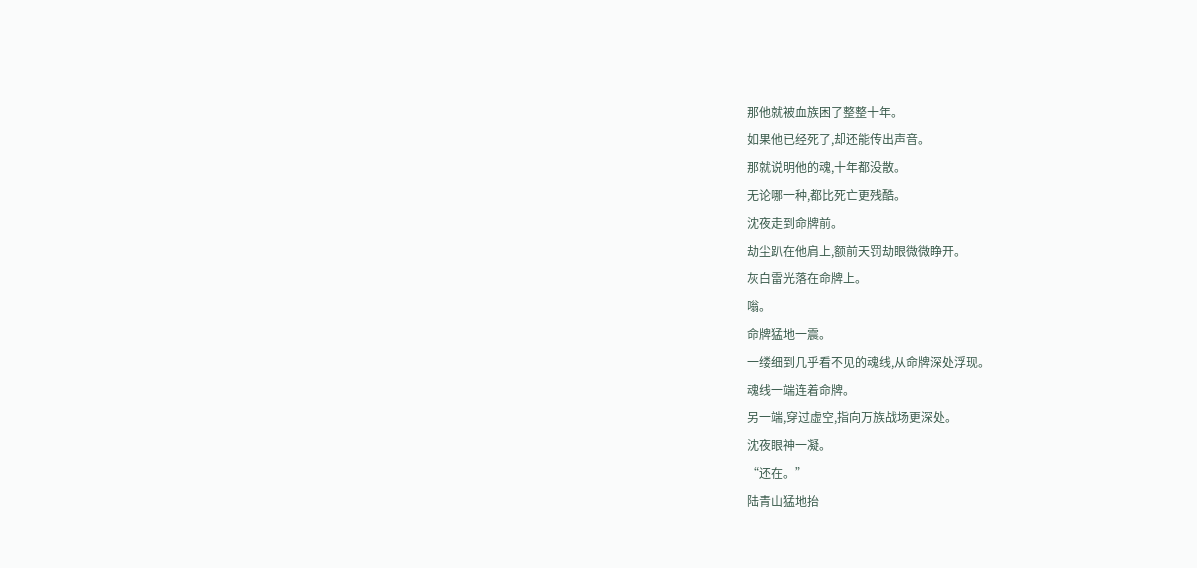那他就被血族困了整整十年。
如果他已经死了,却还能传出声音。
那就说明他的魂,十年都没散。
无论哪一种,都比死亡更残酷。
沈夜走到命牌前。
劫尘趴在他肩上,额前天罚劫眼微微睁开。
灰白雷光落在命牌上。
嗡。
命牌猛地一震。
一缕细到几乎看不见的魂线,从命牌深处浮现。
魂线一端连着命牌。
另一端,穿过虚空,指向万族战场更深处。
沈夜眼神一凝。
“还在。”
陆青山猛地抬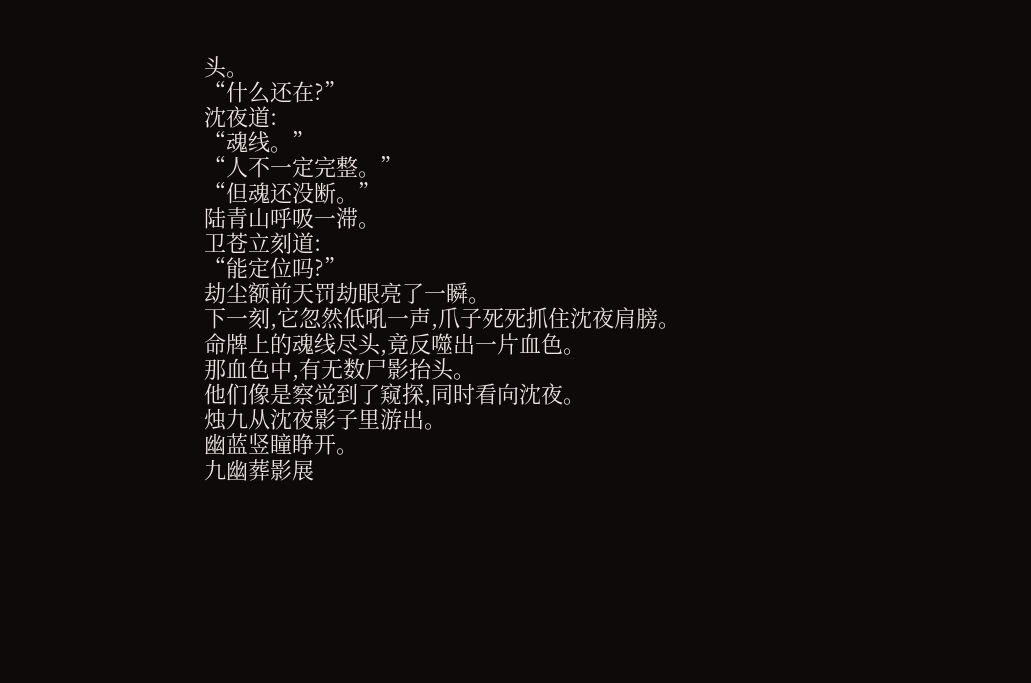头。
“什么还在?”
沈夜道:
“魂线。”
“人不一定完整。”
“但魂还没断。”
陆青山呼吸一滞。
卫苍立刻道:
“能定位吗?”
劫尘额前天罚劫眼亮了一瞬。
下一刻,它忽然低吼一声,爪子死死抓住沈夜肩膀。
命牌上的魂线尽头,竟反噬出一片血色。
那血色中,有无数尸影抬头。
他们像是察觉到了窥探,同时看向沈夜。
烛九从沈夜影子里游出。
幽蓝竖瞳睁开。
九幽葬影展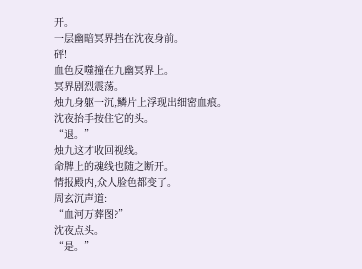开。
一层幽暗冥界挡在沈夜身前。
砰!
血色反噬撞在九幽冥界上。
冥界剧烈震荡。
烛九身躯一沉,鳞片上浮现出细密血痕。
沈夜抬手按住它的头。
“退。”
烛九这才收回视线。
命牌上的魂线也随之断开。
情报殿内,众人脸色都变了。
周玄沉声道:
“血河万葬图?”
沈夜点头。
“是。”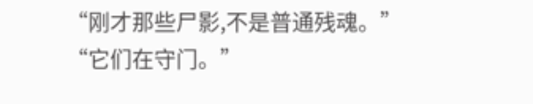“刚才那些尸影,不是普通残魂。”
“它们在守门。”